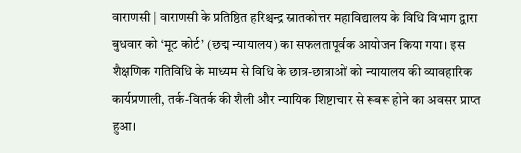वाराणसी | वाराणसी के प्रतिष्ठित हरिश्चन्द्र स्नातकोत्तर महाविद्यालय के विधि विभाग द्वारा बुधवार को ‘मूट कोर्ट’ (छद्म न्यायालय) का सफलतापूर्वक आयोजन किया गया। इस शैक्षणिक गतिविधि के माध्यम से विधि के छात्र-छात्राओं को न्यायालय की व्यावहारिक कार्यप्रणाली, तर्क-वितर्क की शैली और न्यायिक शिष्टाचार से रूबरू होने का अवसर प्राप्त हुआ।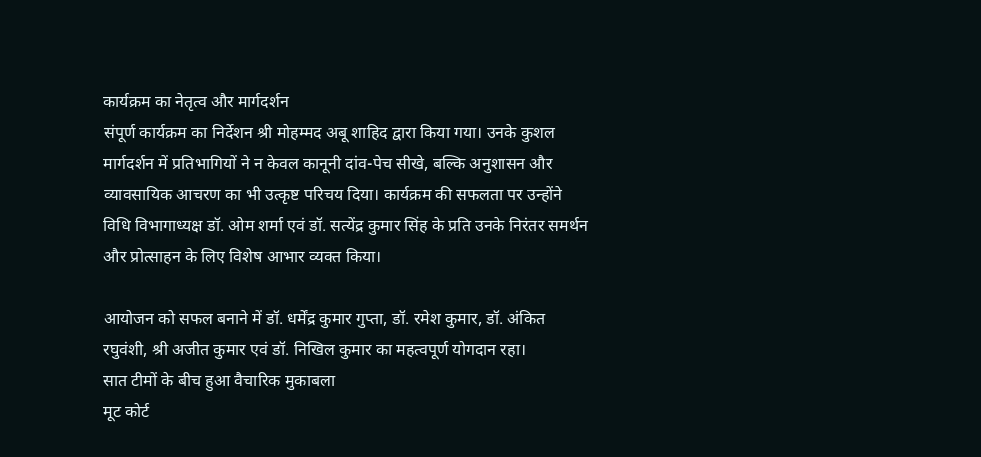कार्यक्रम का नेतृत्व और मार्गदर्शन
संपूर्ण कार्यक्रम का निर्देशन श्री मोहम्मद अबू शाहिद द्वारा किया गया। उनके कुशल मार्गदर्शन में प्रतिभागियों ने न केवल कानूनी दांव-पेच सीखे, बल्कि अनुशासन और व्यावसायिक आचरण का भी उत्कृष्ट परिचय दिया। कार्यक्रम की सफलता पर उन्होंने विधि विभागाध्यक्ष डॉ. ओम शर्मा एवं डॉ. सत्येंद्र कुमार सिंह के प्रति उनके निरंतर समर्थन और प्रोत्साहन के लिए विशेष आभार व्यक्त किया।

आयोजन को सफल बनाने में डॉ. धर्मेंद्र कुमार गुप्ता, डॉ. रमेश कुमार, डॉ. अंकित रघुवंशी, श्री अजीत कुमार एवं डॉ. निखिल कुमार का महत्वपूर्ण योगदान रहा।
सात टीमों के बीच हुआ वैचारिक मुकाबला
मूट कोर्ट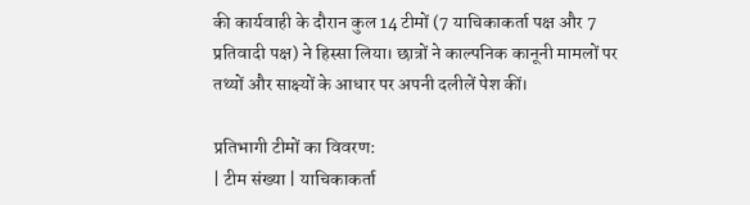की कार्यवाही के दौरान कुल 14 टीमों (7 याचिकाकर्ता पक्ष और 7 प्रतिवादी पक्ष) ने हिस्सा लिया। छात्रों ने काल्पनिक कानूनी मामलों पर तथ्यों और साक्ष्यों के आधार पर अपनी दलीलें पेश कीं।

प्रतिभागी टीमों का विवरण:
| टीम संख्या | याचिकाकर्ता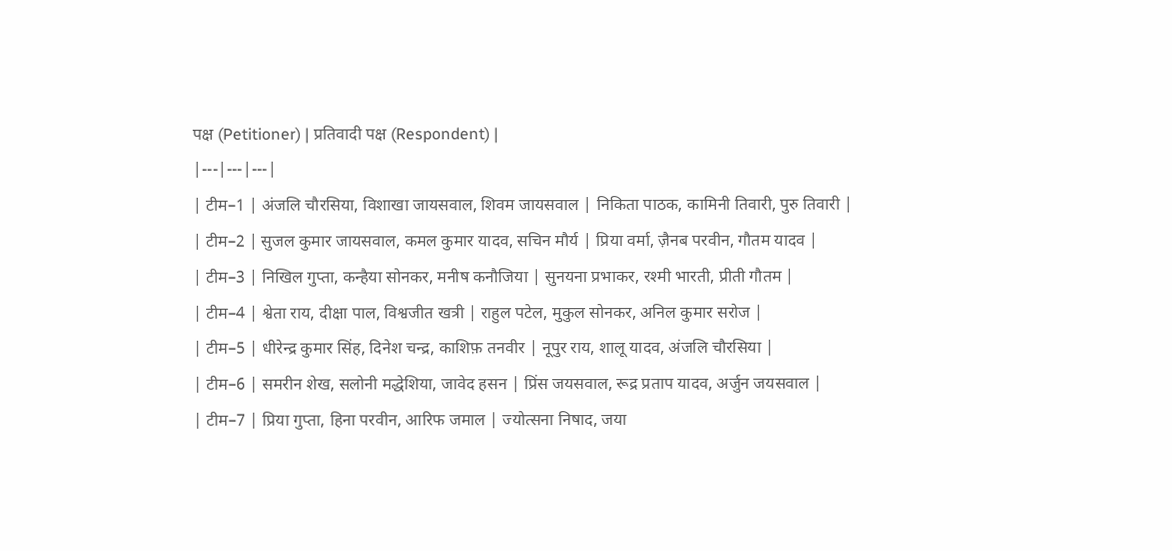पक्ष (Petitioner) | प्रतिवादी पक्ष (Respondent) |
|---|---|---|
| टीम–1 | अंजलि चौरसिया, विशाखा जायसवाल, शिवम जायसवाल | निकिता पाठक, कामिनी तिवारी, पुरु तिवारी |
| टीम–2 | सुजल कुमार जायसवाल, कमल कुमार यादव, सचिन मौर्य | प्रिया वर्मा, ज़ैनब परवीन, गौतम यादव |
| टीम–3 | निखिल गुप्ता, कन्हैया सोनकर, मनीष कनौजिया | सुनयना प्रभाकर, रश्मी भारती, प्रीती गौतम |
| टीम–4 | श्वेता राय, दीक्षा पाल, विश्वजीत खत्री | राहुल पटेल, मुकुल सोनकर, अनिल कुमार सरोज |
| टीम–5 | धीरेन्द्र कुमार सिंह, दिनेश चन्द्र, काशिफ़ तनवीर | नूपुर राय, शालू यादव, अंजलि चौरसिया |
| टीम–6 | समरीन शेख, सलोनी मद्धेशिया, जावेद हसन | प्रिंस जयसवाल, रूद्र प्रताप यादव, अर्जुन जयसवाल |
| टीम–7 | प्रिया गुप्ता, हिना परवीन, आरिफ जमाल | ज्योत्सना निषाद, जया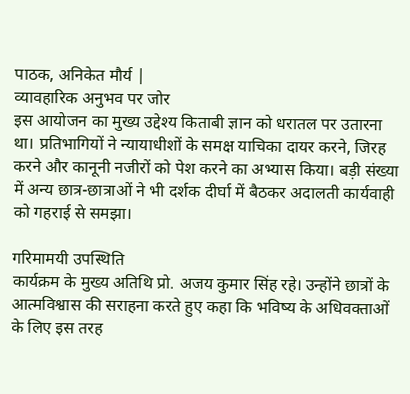पाठक, अनिकेत मौर्य |
व्यावहारिक अनुभव पर जोर
इस आयोजन का मुख्य उद्देश्य किताबी ज्ञान को धरातल पर उतारना था। प्रतिभागियों ने न्यायाधीशों के समक्ष याचिका दायर करने, जिरह करने और कानूनी नजीरों को पेश करने का अभ्यास किया। बड़ी संख्या में अन्य छात्र-छात्राओं ने भी दर्शक दीर्घा में बैठकर अदालती कार्यवाही को गहराई से समझा।

गरिमामयी उपस्थिति
कार्यक्रम के मुख्य अतिथि प्रो. अजय कुमार सिंह रहे। उन्होंने छात्रों के आत्मविश्वास की सराहना करते हुए कहा कि भविष्य के अधिवक्ताओं के लिए इस तरह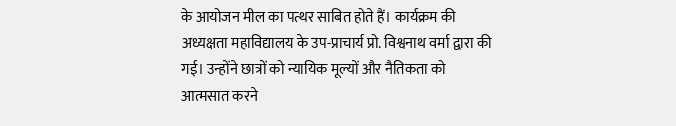के आयोजन मील का पत्थर साबित होते हैं। कार्यक्रम की अध्यक्षता महाविद्यालय के उप-प्राचार्य प्रो. विश्वनाथ वर्मा द्वारा की गई। उन्होंने छात्रों को न्यायिक मूल्यों और नैतिकता को आत्मसात करने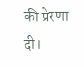की प्रेरणा दी।